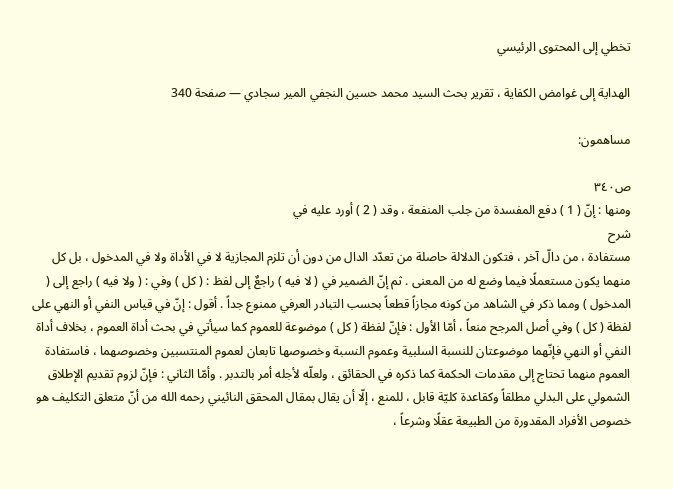تخطي إلى المحتوى الرئيسي

الهداية إلى غوامض الكفاية ، تقرير بحث السيد محمد حسين النجفي المير سجادي — صفحة 340

مساهمون:

ص٣٤٠
ومنها : إنّ ( 1 ) دفع المفسدة من جلب المنفعة ، وقد ( 2 ) أورد عليه في
شرح
مستفادة ، من دالّ آخر ، فتكون الدلالة حاصلة من تعدّد الدال من دون أن تلزم المجازية لا في الأداة ولا في المدخول ، بل كل منهما يكون مستعملًا فيما وضع له من المعنى . ثم إنّ الضمير في ( لا فيه ) راجعٌ إلى لفظ : ( كل ) وفي : ( ولا فيه ) راجع إلى ( المدخول ) ومما ذكر في الشاهد من كونه مجازاً قطعاً بحسب التبادر العرفي ممنوع جداً . أقول : إنّ في قياس النفي أو النهي على لفظة ( كل ) وفي أصل المرجح منعاً ، أمّا الأول : فإنّ لفظة ( كل ) موضوعة للعموم كما سيأتي في بحث أداة العموم ، بخلاف أداة النفي أو النهي فإنّهما موضوعتان للنسبة السلبية وعموم النسبة وخصوصها تابعان لعموم المنتسبين وخصوصهما ، فاستفادة العموم منهما تحتاج إلى مقدمات الحكمة كما ذكره في الحقائق ، ولعلّه لأجله أمر بالتدبر . وأمّا الثاني : فإنّ لزوم تقديم الإطلاق الشمولي على البدلي مطلقاً وكقاعدة كليّة قابل ، للمنع ، إلّا أن يقال بمقال المحقق النائيني رحمه الله من أنّ متعلق التكليف هو خصوص الأفراد المقدورة من الطبيعة عقلًا وشرعاً ،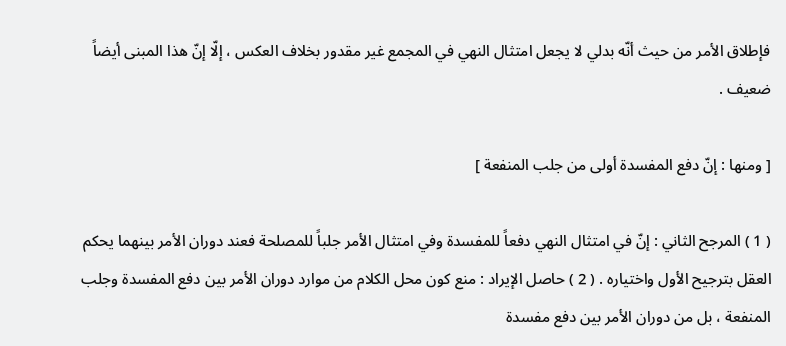فإطلاق الأمر من حيث أنّه بدلي لا يجعل امتثال النهي في المجمع غير مقدور بخلاف العكس ، إلّا إنّ هذا المبنى أيضاً ضعيف .

[ ومنها : إنّ دفع المفسدة أولى من جلب المنفعة ]

( 1 ) المرجح الثاني : إنّ في امتثال النهي دفعاً للمفسدة وفي امتثال الأمر جلباً للمصلحة فعند دوران الأمر بينهما يحكم العقل بترجيح الأول واختياره . ( 2 ) حاصل الإيراد : منع كون محل الكلام من موارد دوران الأمر بين دفع المفسدة وجلب المنفعة ، بل من دوران الأمر بين دفع مفسدة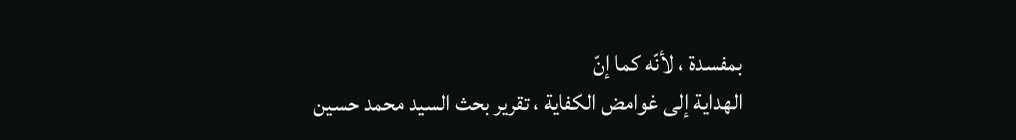بمفسدة ، لأنّه كما إنّ
الهداية إلى غوامض الكفاية ، تقرير بحث السيد محمد حسين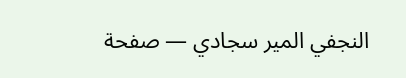النجفي المير سجادي — صفحة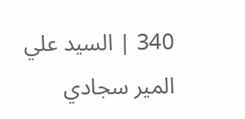340 | السيد علي المير سجادي